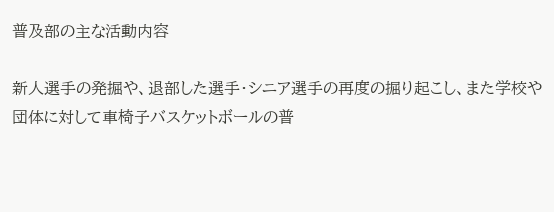普及部の主な活動内容

新人選手の発掘や、退部した選手・シニア選手の再度の掘り起こし、また学校や団体に対して車椅子バスケットボールの普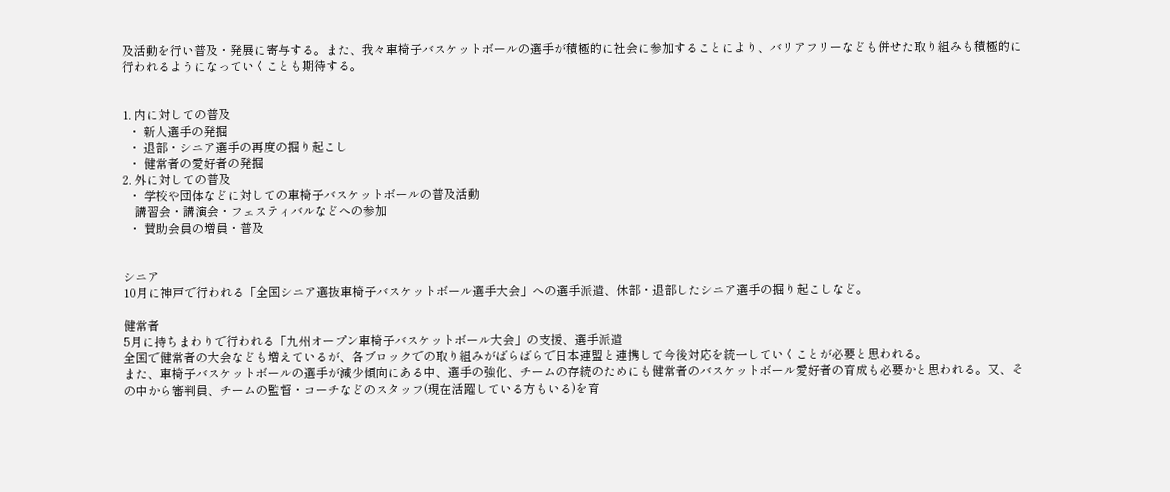及活動を行い普及・発展に寄与する。また、我々車椅子バスケットボールの選手が積極的に社会に参加することにより、バリアフリーなども併せた取り組みも積極的に行われるようになっていくことも期待する。


1. 内に対しての普及
  ・ 新人選手の発掘
  ・ 退部・シニア選手の再度の掘り起こし
  ・ 健常者の愛好者の発掘
2. 外に対しての普及
  ・ 学校や団体などに対しての車椅子バスケットボールの普及活動
    講習会・講演会・フェスティバルなどへの参加
  ・ 賛助会員の増員・普及


シニア
10月に神戸で行われる「全国シニア選抜車椅子バスケットボール選手大会」への選手派遣、休部・退部したシニア選手の掘り起こしなど。

健常者
5月に持ちまわりで行われる「九州オープン車椅子バスケットボール大会」の支援、選手派遣
全国で健常者の大会なども増えているが、各ブロックでの取り組みがばらばらで日本連盟と連携して今後対応を統一していくことが必要と思われる。
また、車椅子バスケットボールの選手が減少傾向にある中、選手の強化、チームの存続のためにも健常者のバスケットボール愛好者の育成も必要かと思われる。又、その中から審判員、チームの監督・コーチなどのスタッフ(現在活躍している方もいる)を育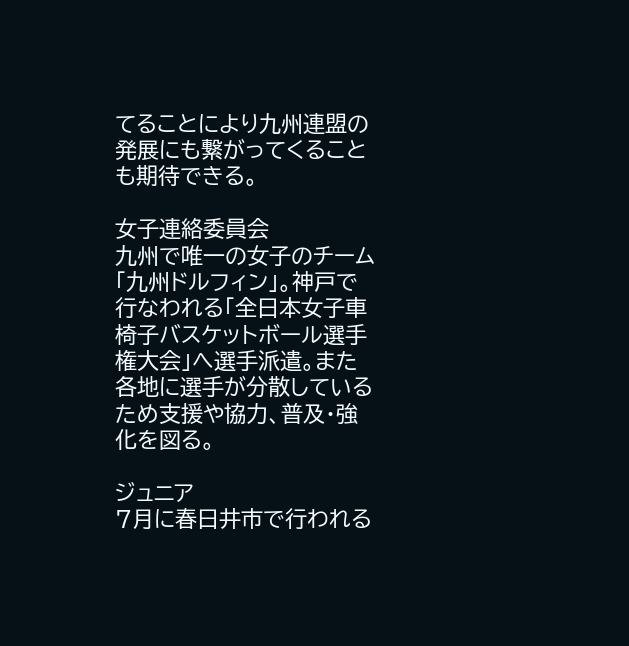てることにより九州連盟の発展にも繋がってくることも期待できる。

女子連絡委員会
九州で唯一の女子のチーム「九州ドルフィン」。神戸で行なわれる「全日本女子車椅子バスケットボール選手権大会」へ選手派遣。また各地に選手が分散しているため支援や協力、普及・強化を図る。

ジュニア
7月に春日井市で行われる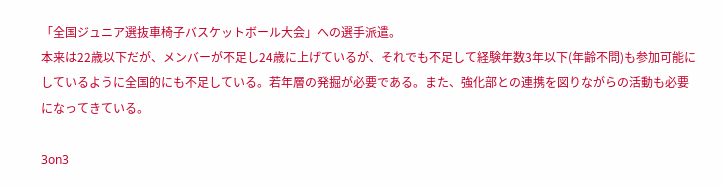「全国ジュニア選抜車椅子バスケットボール大会」への選手派遣。
本来は22歳以下だが、メンバーが不足し24歳に上げているが、それでも不足して経験年数3年以下(年齢不問)も参加可能にしているように全国的にも不足している。若年層の発掘が必要である。また、強化部との連携を図りながらの活動も必要になってきている。

3on3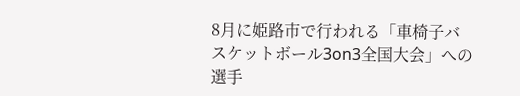8月に姫路市で行われる「車椅子バスケットボール3on3全国大会」への選手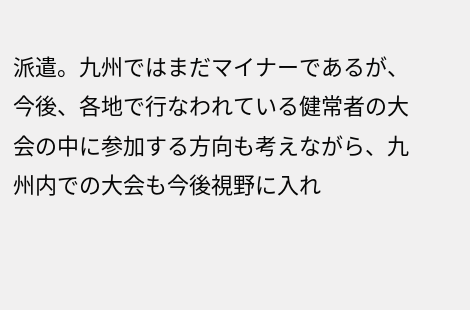派遣。九州ではまだマイナーであるが、今後、各地で行なわれている健常者の大会の中に参加する方向も考えながら、九州内での大会も今後視野に入れ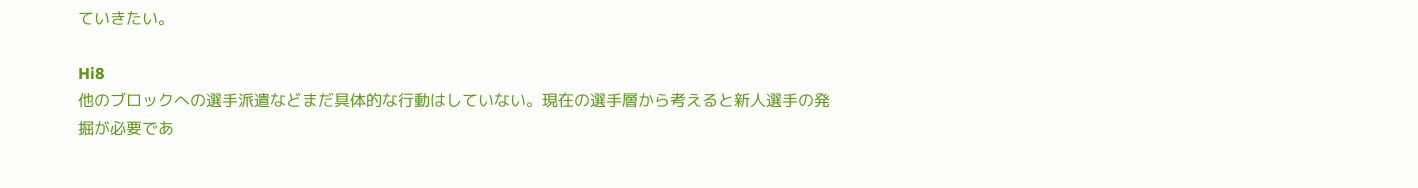ていきたい。

Hi8
他のブロックへの選手派遣などまだ具体的な行動はしていない。現在の選手層から考えると新人選手の発掘が必要であ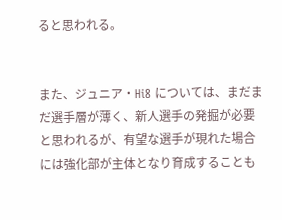ると思われる。


また、ジュニア・Hi8 については、まだまだ選手層が薄く、新人選手の発掘が必要と思われるが、有望な選手が現れた場合には強化部が主体となり育成することも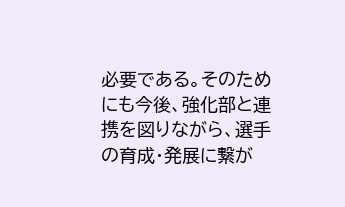必要である。そのためにも今後、強化部と連携を図りながら、選手の育成・発展に繋が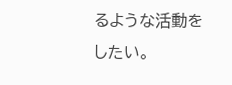るような活動をしたい。